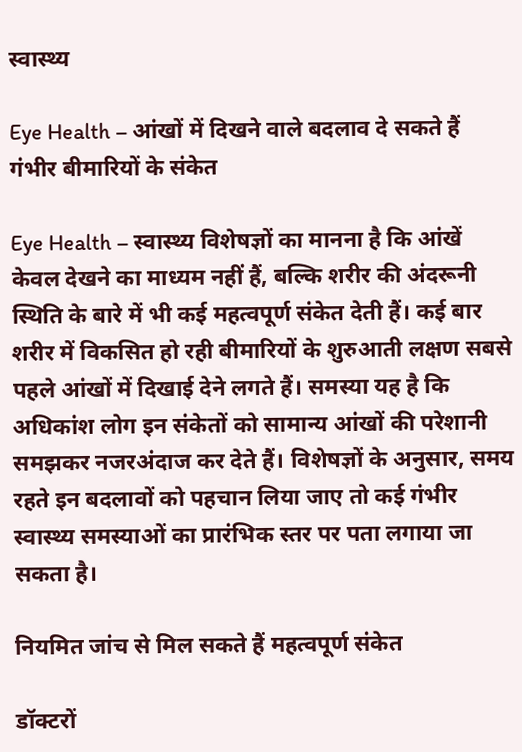स्वास्थ्य

Eye Health – आंखों में दिखने वाले बदलाव दे सकते हैं गंभीर बीमारियों के संकेत

Eye Health – स्वास्थ्य विशेषज्ञों का मानना है कि आंखें केवल देखने का माध्यम नहीं हैं, बल्कि शरीर की अंदरूनी स्थिति के बारे में भी कई महत्वपूर्ण संकेत देती हैं। कई बार शरीर में विकसित हो रही बीमारियों के शुरुआती लक्षण सबसे पहले आंखों में दिखाई देने लगते हैं। समस्या यह है कि अधिकांश लोग इन संकेतों को सामान्य आंखों की परेशानी समझकर नजरअंदाज कर देते हैं। विशेषज्ञों के अनुसार, समय रहते इन बदलावों को पहचान लिया जाए तो कई गंभीर स्वास्थ्य समस्याओं का प्रारंभिक स्तर पर पता लगाया जा सकता है।

नियमित जांच से मिल सकते हैं महत्वपूर्ण संकेत

डॉक्टरों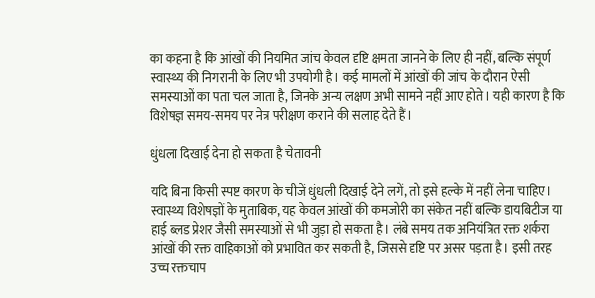का कहना है कि आंखों की नियमित जांच केवल दृष्टि क्षमता जानने के लिए ही नहीं, बल्कि संपूर्ण स्वास्थ्य की निगरानी के लिए भी उपयोगी है। कई मामलों में आंखों की जांच के दौरान ऐसी समस्याओं का पता चल जाता है, जिनके अन्य लक्षण अभी सामने नहीं आए होते। यही कारण है कि विशेषज्ञ समय-समय पर नेत्र परीक्षण कराने की सलाह देते हैं।

धुंधला दिखाई देना हो सकता है चेतावनी

यदि बिना किसी स्पष्ट कारण के चीजें धुंधली दिखाई देने लगें, तो इसे हल्के में नहीं लेना चाहिए। स्वास्थ्य विशेषज्ञों के मुताबिक, यह केवल आंखों की कमजोरी का संकेत नहीं बल्कि डायबिटीज या हाई ब्लड प्रेशर जैसी समस्याओं से भी जुड़ा हो सकता है। लंबे समय तक अनियंत्रित रक्त शर्करा आंखों की रक्त वाहिकाओं को प्रभावित कर सकती है, जिससे दृष्टि पर असर पड़ता है। इसी तरह उच्च रक्तचाप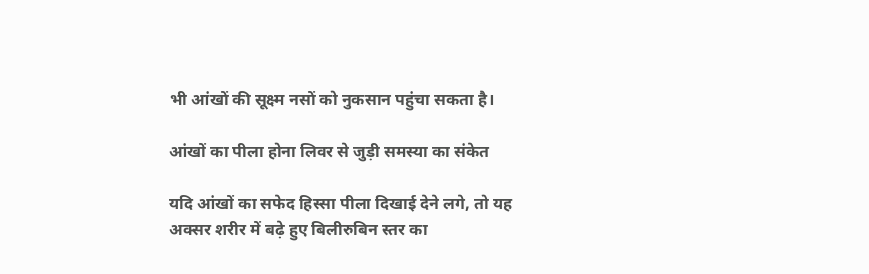भी आंखों की सूक्ष्म नसों को नुकसान पहुंचा सकता है।

आंखों का पीला होना लिवर से जुड़ी समस्या का संकेत

यदि आंखों का सफेद हिस्सा पीला दिखाई देने लगे, तो यह अक्सर शरीर में बढ़े हुए बिलीरुबिन स्तर का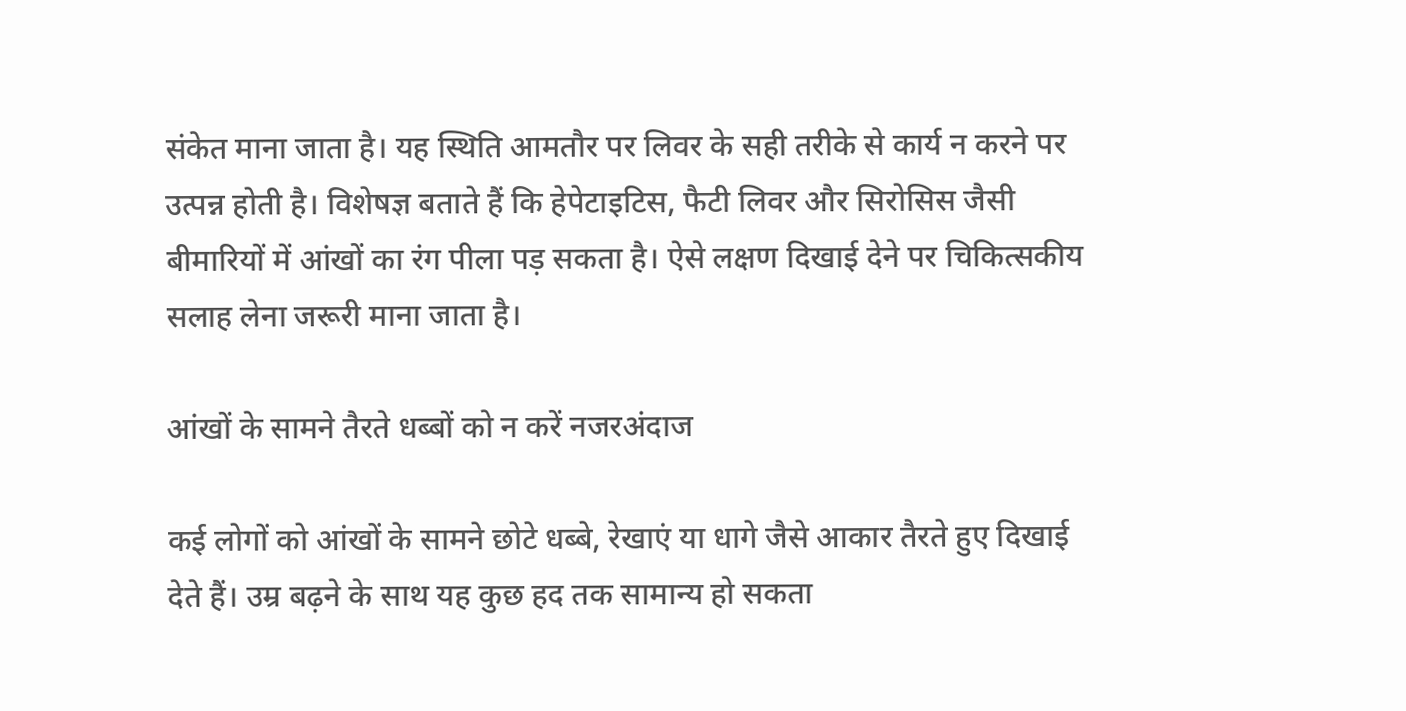संकेत माना जाता है। यह स्थिति आमतौर पर लिवर के सही तरीके से कार्य न करने पर उत्पन्न होती है। विशेषज्ञ बताते हैं कि हेपेटाइटिस, फैटी लिवर और सिरोसिस जैसी बीमारियों में आंखों का रंग पीला पड़ सकता है। ऐसे लक्षण दिखाई देने पर चिकित्सकीय सलाह लेना जरूरी माना जाता है।

आंखों के सामने तैरते धब्बों को न करें नजरअंदाज

कई लोगों को आंखों के सामने छोटे धब्बे, रेखाएं या धागे जैसे आकार तैरते हुए दिखाई देते हैं। उम्र बढ़ने के साथ यह कुछ हद तक सामान्य हो सकता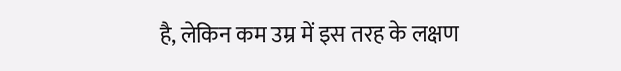है, लेकिन कम उम्र में इस तरह के लक्षण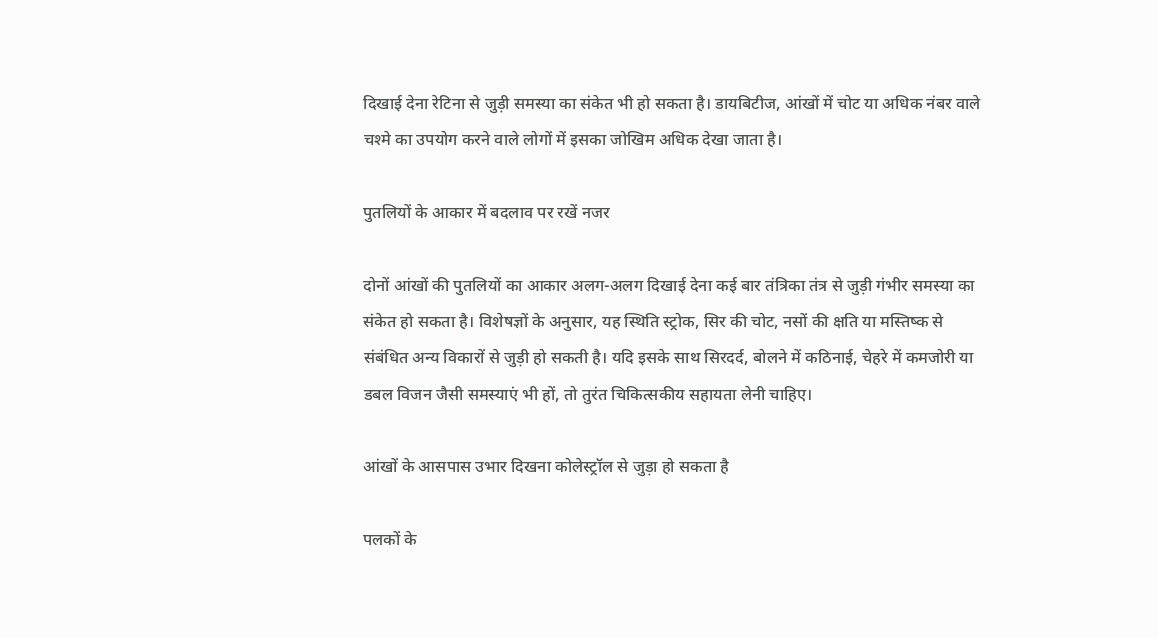दिखाई देना रेटिना से जुड़ी समस्या का संकेत भी हो सकता है। डायबिटीज, आंखों में चोट या अधिक नंबर वाले चश्मे का उपयोग करने वाले लोगों में इसका जोखिम अधिक देखा जाता है।

पुतलियों के आकार में बदलाव पर रखें नजर

दोनों आंखों की पुतलियों का आकार अलग-अलग दिखाई देना कई बार तंत्रिका तंत्र से जुड़ी गंभीर समस्या का संकेत हो सकता है। विशेषज्ञों के अनुसार, यह स्थिति स्ट्रोक, सिर की चोट, नसों की क्षति या मस्तिष्क से संबंधित अन्य विकारों से जुड़ी हो सकती है। यदि इसके साथ सिरदर्द, बोलने में कठिनाई, चेहरे में कमजोरी या डबल विजन जैसी समस्याएं भी हों, तो तुरंत चिकित्सकीय सहायता लेनी चाहिए।

आंखों के आसपास उभार दिखना कोलेस्ट्रॉल से जुड़ा हो सकता है

पलकों के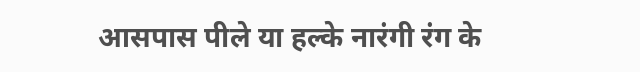आसपास पीले या हल्के नारंगी रंग के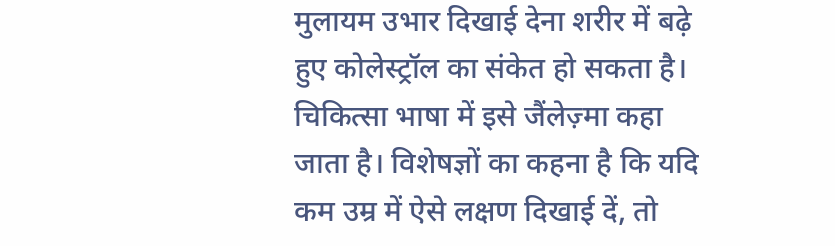मुलायम उभार दिखाई देना शरीर में बढ़े हुए कोलेस्ट्रॉल का संकेत हो सकता है। चिकित्सा भाषा में इसे जैंलेज़्मा कहा जाता है। विशेषज्ञों का कहना है कि यदि कम उम्र में ऐसे लक्षण दिखाई दें, तो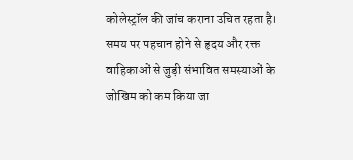कोलेस्ट्रॉल की जांच कराना उचित रहता है। समय पर पहचान होने से हृदय और रक्त वाहिकाओं से जुड़ी संभावित समस्याओं के जोखिम को कम किया जा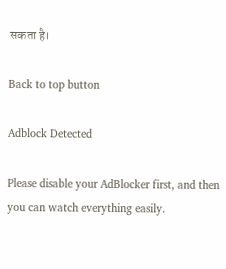सकता है।

Back to top button

Adblock Detected

Please disable your AdBlocker first, and then you can watch everything easily.